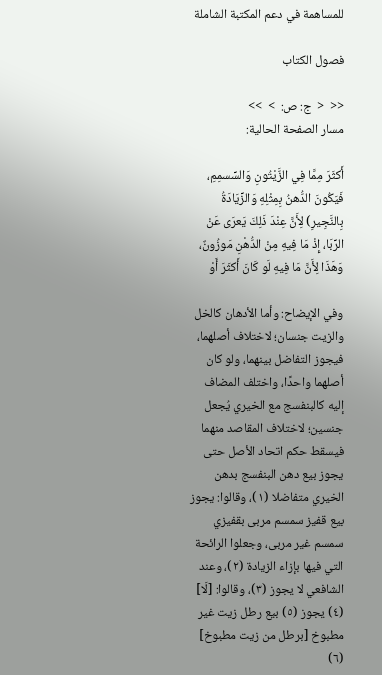للمساهمة في دعم المكتبة الشاملة

فصول الكتاب

<<  <  ج: ص:  >  >>
مسار الصفحة الحالية:

أَكثَرَ مِمَّا فِي الزَّيْتُونِ وَالسِّسمِمِ، فَيَكُونَ الدُّهنُ بِمِثْلِهِ وَالزِّيَادَةُ بِالنَّجِيرِ) لِأَنَّ عِنْدَ ذَلِكَ يَعرَى عَنْ الرِّبَا، إِذْ مَا فِيهِ مِنْ الدُّهْنِ مَوزُونٌ، وَهَذَا لِأَنَّ مَا فِيهِ لَو كَانَ أَكثَرَ أَوْ

وفي الإيضاح: وأما الأدهان كالخل والزيت جنسان؛ لاختلاف أصلهما، فيجوز التفاضل بينهما، ولو كان أصلهما واحدًا، واختلف المضاف إليه كالبنفسج مع الخيري يُجعل جنسين؛ لاختلاف المقاصد منهما فيسقط حكم اتحاد الأصل حتى يجوز بيع دهن البنفسج بدهن الخيري متفاضلا (١)، وقالوا: يجوز بيع قفيز سمسم مربى بقفيزي سمسم غير مربى، وجعلوا الرائحة التي فيها بإزاء الزيادة (٢)، وعند الشافعي لا يجوز (٣)، وقالوا: [لَا] (٤) يجوز (٥) بيع رطل زيت غير مطبوخ [برطل من زيت مطبوخ] (٦)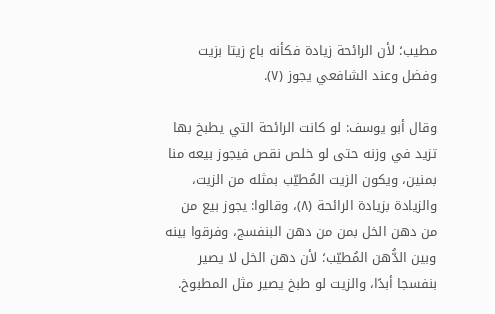مطيب؛ لأن الرائحة زيادة فكأنه باع زيتا بزيت وفضل وعند الشافعي يجوز (٧).

وقال أبو يوسف: لو كانت الرائحة التي يطبخ بها تزيد في وزنه حتى لو خلص نقص فيجوز بيعه منا بمنين، ويكون الزيت المُطيّب بمثله من الزيت، والزيادة بزيادة الرائحة (٨)، وقالوا: يجوز بيع من من دهن الخل بمن من دهن البنفسج، وفرقوا بينه وبين الدُّهن المُطيّب؛ لأن دهن الخل لا يصير بنفسجا أبدًا، والزيت لو طبخ يصير مثل المطبوخ.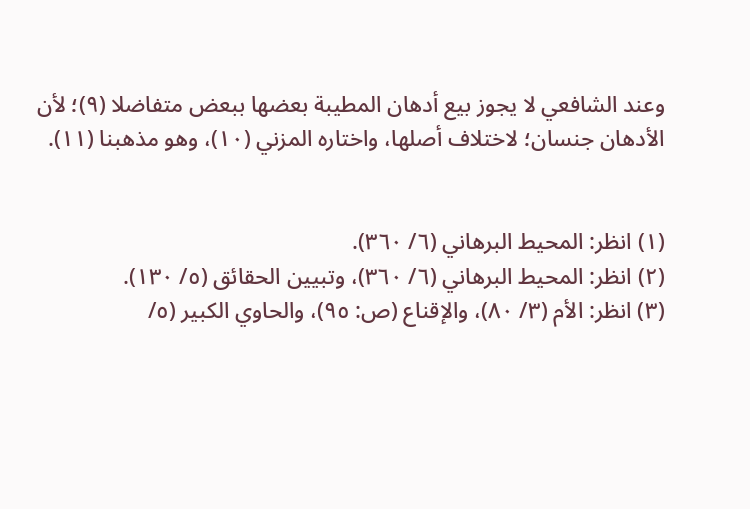وعند الشافعي لا يجوز بيع أدهان المطيبة بعضها ببعض متفاضلا (٩)؛ لأن الأدهان جنسان؛ لاختلاف أصلها، واختاره المزني (١٠)، وهو مذهبنا (١١).


(١) انظر: المحيط البرهاني (٦/ ٣٦٠).
(٢) انظر: المحيط البرهاني (٦/ ٣٦٠)، وتبيين الحقائق (٥/ ١٣٠).
(٣) انظر: الأم (٣/ ٨٠)، والإقناع (ص: ٩٥)، والحاوي الكبير (٥/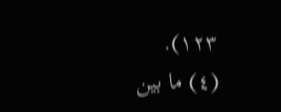١٢٣).
(٤) ما بين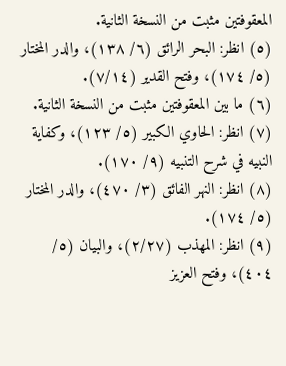المعقوفتين مثبت من النسخة الثانية.
(٥) انظر: البحر الرائق (٦/ ١٣٨)، والدر المختار (٥/ ١٧٤)، وفتح القدير (٧/١٤).
(٦) ما بين المعقوفتين مثبت من النسخة الثانية.
(٧) انظر: الحاوي الكبير (٥/ ١٢٣)، وكفاية النبيه في شرح التنبيه (٩/ ١٧٠).
(٨) انظر: النهر الفائق (٣/ ٤٧٠)، والدر المختار (٥/ ١٧٤).
(٩) انظر: المهذب (٢/٢٧)، والبيان (٥/ ٤٠٤)، وفتح العزيز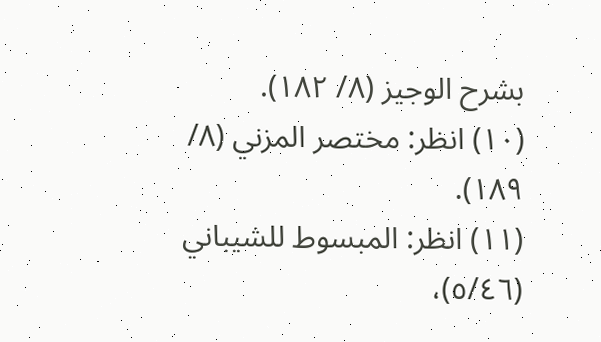بشرح الوجيز (٨/ ١٨٢).
(١٠) انظر: مختصر المزني (٨/ ١٨٩).
(١١) انظر: المبسوط للشيباني (٥/٤٦)،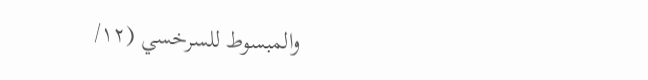والمبسوط للسرخسي (١٢/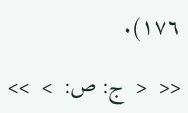١٧٦).

<<  <  ج: ص:  >  >>